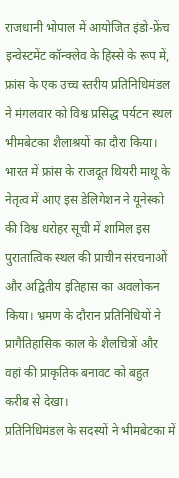राजधानी भोपाल में आयोजित इंडो-फ्रेंच इन्वेस्टमेंट कॉन्क्लेव के हिस्से के रूप में, फ्रांस के एक उच्च स्तरीय प्रतिनिधिमंडल ने मंगलवार को विश्व प्रसिद्ध पर्यटन स्थल भीमबेटका शैलाश्रयों का दौरा किया। भारत में फ्रांस के राजदूत थियरी माथू के नेतृत्व में आए इस डेलिगेशन ने यूनेस्को की विश्व धरोहर सूची में शामिल इस पुरातात्विक स्थल की प्राचीन संरचनाओं और अद्वितीय इतिहास का अवलोकन किया। भ्रमण के दौरान प्रतिनिधियों ने प्रागैतिहासिक काल के शैलचित्रों और वहां की प्राकृतिक बनावट को बहुत करीब से देखा।
प्रतिनिधिमंडल के सदस्यों ने भीमबेटका में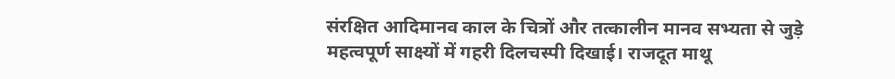संरक्षित आदिमानव काल के चित्रों और तत्कालीन मानव सभ्यता से जुड़े महत्वपूर्ण साक्ष्यों में गहरी दिलचस्पी दिखाई। राजदूत माथू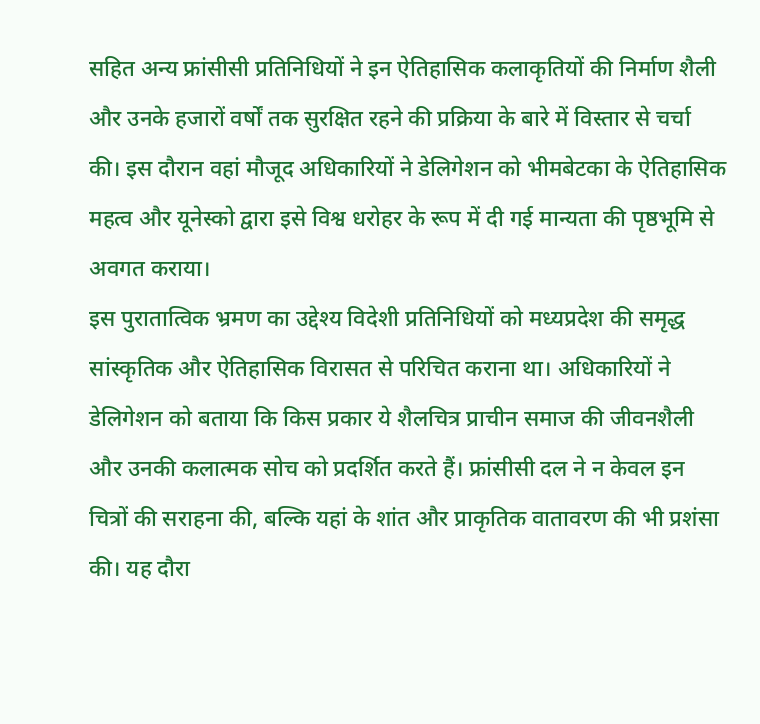सहित अन्य फ्रांसीसी प्रतिनिधियों ने इन ऐतिहासिक कलाकृतियों की निर्माण शैली और उनके हजारों वर्षों तक सुरक्षित रहने की प्रक्रिया के बारे में विस्तार से चर्चा की। इस दौरान वहां मौजूद अधिकारियों ने डेलिगेशन को भीमबेटका के ऐतिहासिक महत्व और यूनेस्को द्वारा इसे विश्व धरोहर के रूप में दी गई मान्यता की पृष्ठभूमि से अवगत कराया।
इस पुरातात्विक भ्रमण का उद्देश्य विदेशी प्रतिनिधियों को मध्यप्रदेश की समृद्ध सांस्कृतिक और ऐतिहासिक विरासत से परिचित कराना था। अधिकारियों ने डेलिगेशन को बताया कि किस प्रकार ये शैलचित्र प्राचीन समाज की जीवनशैली और उनकी कलात्मक सोच को प्रदर्शित करते हैं। फ्रांसीसी दल ने न केवल इन चित्रों की सराहना की, बल्कि यहां के शांत और प्राकृतिक वातावरण की भी प्रशंसा की। यह दौरा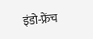इंडो-फ्रेंच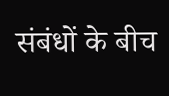संबंधों के बीच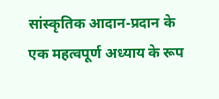सांस्कृतिक आदान-प्रदान के एक महत्वपूर्ण अध्याय के रूप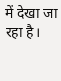में देखा जा रहा है।